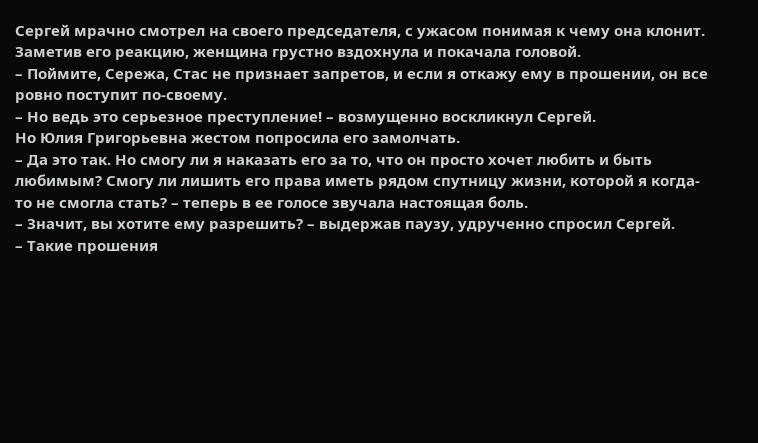Сергей мрачно смотрел на своего председателя, с ужасом понимая к чему она клонит. Заметив его реакцию, женщина грустно вздохнула и покачала головой.
– Поймите, Сережа, Стас не признает запретов, и если я откажу ему в прошении, он все ровно поступит по-своему.
– Но ведь это серьезное преступление! – возмущенно воскликнул Сергей.
Но Юлия Григорьевна жестом попросила его замолчать.
– Да это так. Но смогу ли я наказать его за то, что он просто хочет любить и быть любимым? Смогу ли лишить его права иметь рядом спутницу жизни, которой я когда-то не смогла стать? – теперь в ее голосе звучала настоящая боль.
– Значит, вы хотите ему разрешить? – выдержав паузу, удрученно спросил Сергей.
– Такие прошения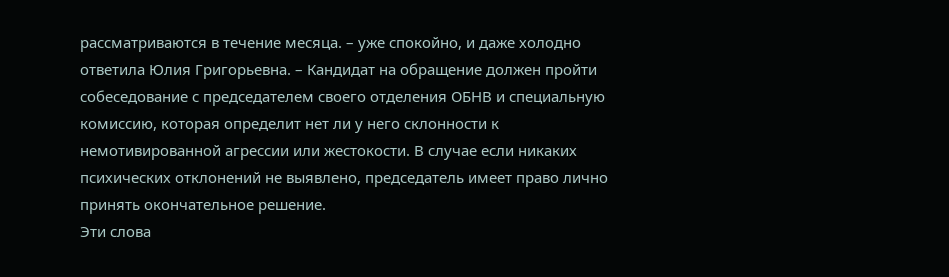рассматриваются в течение месяца. – уже спокойно, и даже холодно ответила Юлия Григорьевна. – Кандидат на обращение должен пройти собеседование с председателем своего отделения ОБНВ и специальную комиссию, которая определит нет ли у него склонности к немотивированной агрессии или жестокости. В случае если никаких психических отклонений не выявлено, председатель имеет право лично принять окончательное решение.
Эти слова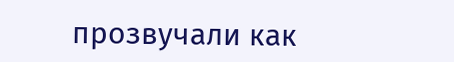прозвучали как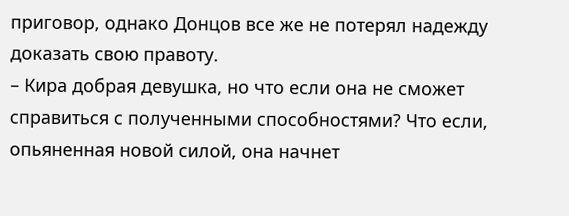приговор, однако Донцов все же не потерял надежду доказать свою правоту.
– Кира добрая девушка, но что если она не сможет справиться с полученными способностями? Что если, опьяненная новой силой, она начнет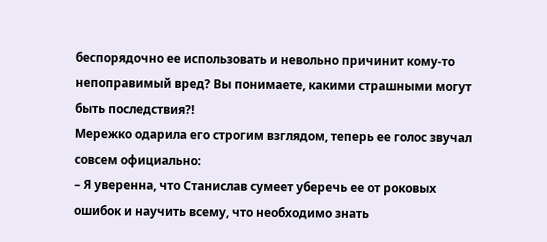беспорядочно ее использовать и невольно причинит кому-то непоправимый вред? Вы понимаете, какими страшными могут быть последствия?!
Мережко одарила его строгим взглядом, теперь ее голос звучал совсем официально:
– Я уверенна, что Станислав сумеет уберечь ее от роковых ошибок и научить всему, что необходимо знать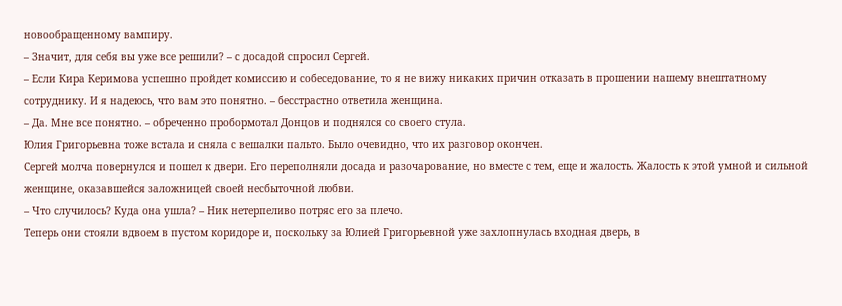новообращенному вампиру.
– Значит, для себя вы уже все решили? – с досадой спросил Сергей.
– Если Кира Керимова успешно пройдет комиссию и собеседование, то я не вижу никаких причин отказать в прошении нашему внештатному сотруднику. И я надеюсь, что вам это понятно. – бесстрастно ответила женщина.
– Да. Мне все понятно. – обреченно пробормотал Донцов и поднялся со своего стула.
Юлия Григорьевна тоже встала и сняла с вешалки пальто. Было очевидно, что их разговор окончен.
Сергей молча повернулся и пошел к двери. Его переполняли досада и разочарование, но вместе с тем, еще и жалость. Жалость к этой умной и сильной женщине, оказавшейся заложницей своей несбыточной любви.
– Что случилось? Куда она ушла? – Ник нетерпеливо потряс его за плечо.
Теперь они стояли вдвоем в пустом коридоре и, поскольку за Юлией Григорьевной уже захлопнулась входная дверь, в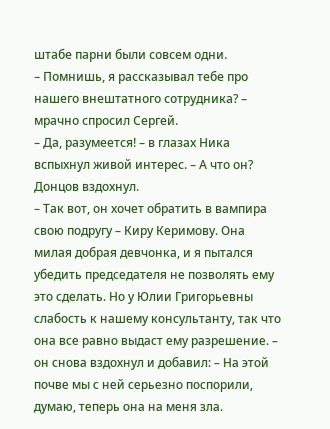штабе парни были совсем одни.
– Помнишь, я рассказывал тебе про нашего внештатного сотрудника? – мрачно спросил Сергей.
– Да, разумеется! – в глазах Ника вспыхнул живой интерес. – А что он?
Донцов вздохнул.
– Так вот, он хочет обратить в вампира свою подругу – Киру Керимову. Она милая добрая девчонка, и я пытался убедить председателя не позволять ему это сделать. Но у Юлии Григорьевны слабость к нашему консультанту, так что она все равно выдаст ему разрешение. – он снова вздохнул и добавил: – На этой почве мы с ней серьезно поспорили, думаю, теперь она на меня зла.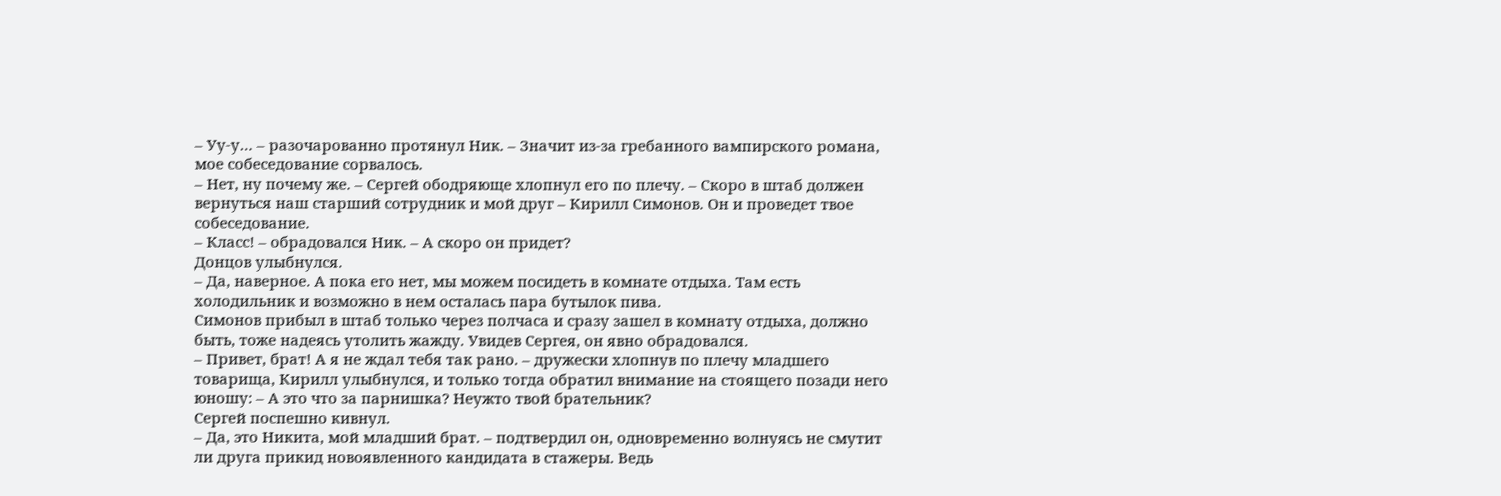– Уу-у… – разочарованно протянул Ник. – Значит из-за гребанного вампирского романа, мое собеседование сорвалось.
– Нет, ну почему же. – Сергей ободряюще хлопнул его по плечу. – Скоро в штаб должен вернуться наш старший сотрудник и мой друг – Кирилл Симонов. Он и проведет твое собеседование.
– Класс! – обрадовался Ник. – А скоро он придет?
Донцов улыбнулся.
– Да, наверное. А пока его нет, мы можем посидеть в комнате отдыха. Там есть холодильник и возможно в нем осталась пара бутылок пива.
Симонов прибыл в штаб только через полчаса и сразу зашел в комнату отдыха, должно быть, тоже надеясь утолить жажду. Увидев Сергея, он явно обрадовался.
– Привет, брат! А я не ждал тебя так рано. – дружески хлопнув по плечу младшего товарища, Кирилл улыбнулся, и только тогда обратил внимание на стоящего позади него юношу: – А это что за парнишка? Неужто твой брательник?
Сергей поспешно кивнул.
– Да, это Никита, мой младший брат. – подтвердил он, одновременно волнуясь не смутит ли друга прикид новоявленного кандидата в стажеры. Ведь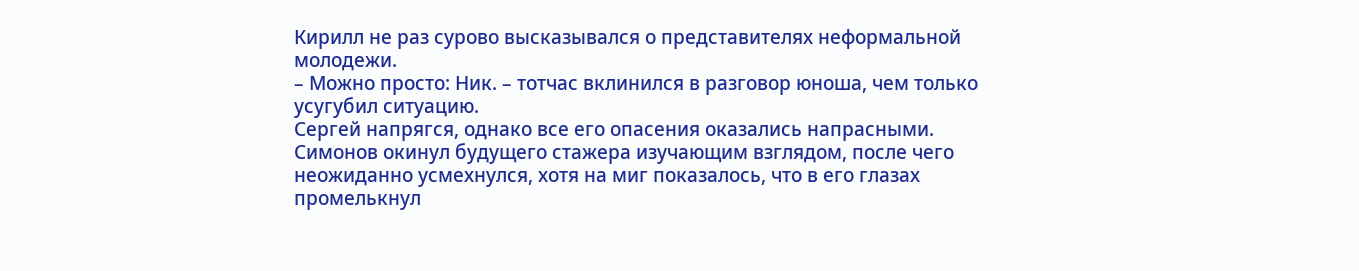Кирилл не раз сурово высказывался о представителях неформальной молодежи.
– Можно просто: Ник. – тотчас вклинился в разговор юноша, чем только усугубил ситуацию.
Сергей напрягся, однако все его опасения оказались напрасными.
Симонов окинул будущего стажера изучающим взглядом, после чего неожиданно усмехнулся, хотя на миг показалось, что в его глазах промелькнул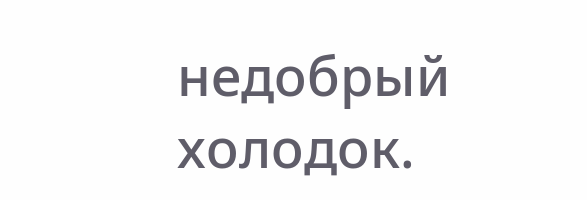недобрый холодок.